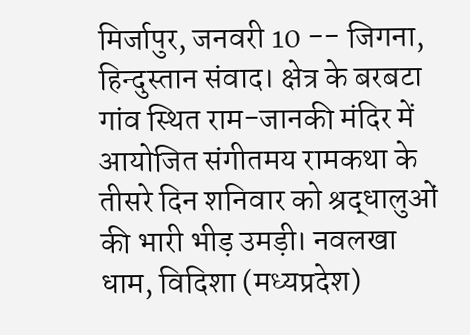मिर्जापुर, जनवरी 10 -- जिगना, हिन्दुस्तान संवाद। क्षेत्र के बरबटा गांव स्थित राम-जानकी मंदिर में आयोजित संगीतमय रामकथा के तीसरे दिन शनिवार को श्रद्धालुओं की भारी भीड़ उमड़ी। नवलखा धाम, विदिशा (मध्यप्रदेश)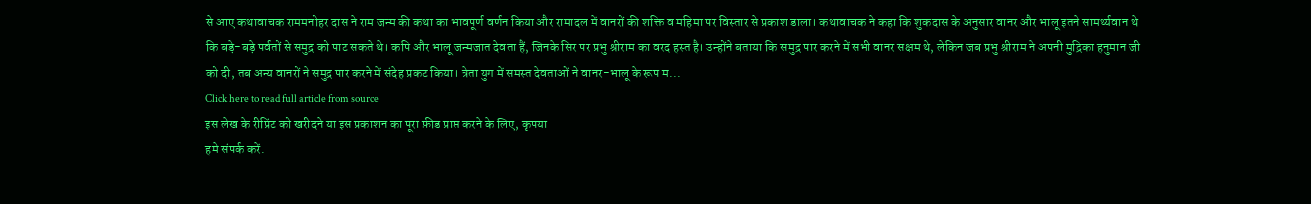से आए कथावाचक राममनोहर दास ने राम जन्म की कथा का भावपूर्ण वर्णन किया और रामादल में वानरों की शक्ति व महिमा पर विस्तार से प्रकाश डाला। कथावाचक ने कहा कि शुकदास के अनुसार वानर और भालू इतने सामर्थ्यवान थे कि बड़े-बड़े पर्वतों से समुद्र को पाट सकते थे। कपि और भालू जन्मजात देवता हैं, जिनके सिर पर प्रभु श्रीराम का वरद हस्त है। उन्होंने बताया कि समुद्र पार करने में सभी वानर सक्षम थे, लेकिन जब प्रभु श्रीराम ने अपनी मुद्रिका हनुमान जी को दी, तब अन्य वानरों ने समुद्र पार करने में संदेह प्रकट किया। त्रेता युग में समस्त देवताओं ने वानर-भालू के रूप म...
Click here to read full article from source
इस लेख के रीप्रिंट को खरीदने या इस प्रकाशन का पूरा फ़ीड प्राप्त करने के लिए, कृपया
हमे संपर्क करें.